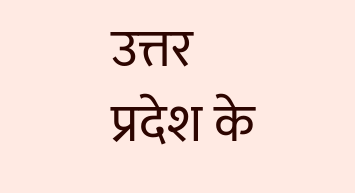उत्तर प्रदेश के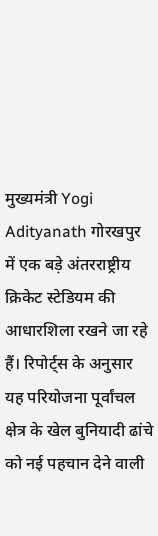मुख्यमंत्री Yogi Adityanath गोरखपुर में एक बड़े अंतरराष्ट्रीय क्रिकेट स्टेडियम की आधारशिला रखने जा रहे हैं। रिपोर्ट्स के अनुसार यह परियोजना पूर्वांचल क्षेत्र के खेल बुनियादी ढांचे को नई पहचान देने वाली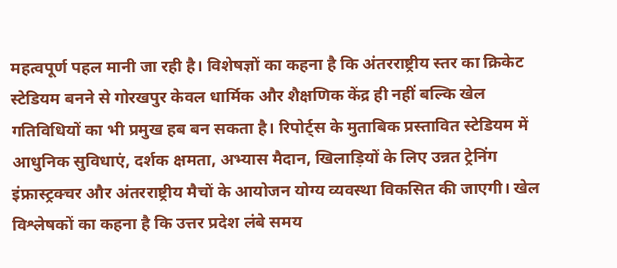महत्वपूर्ण पहल मानी जा रही है। विशेषज्ञों का कहना है कि अंतरराष्ट्रीय स्तर का क्रिकेट स्टेडियम बनने से गोरखपुर केवल धार्मिक और शैक्षणिक केंद्र ही नहीं बल्कि खेल गतिविधियों का भी प्रमुख हब बन सकता है। रिपोर्ट्स के मुताबिक प्रस्तावित स्टेडियम में आधुनिक सुविधाएं, दर्शक क्षमता, अभ्यास मैदान, खिलाड़ियों के लिए उन्नत ट्रेनिंग इंफ्रास्ट्रक्चर और अंतरराष्ट्रीय मैचों के आयोजन योग्य व्यवस्था विकसित की जाएगी। खेल विश्लेषकों का कहना है कि उत्तर प्रदेश लंबे समय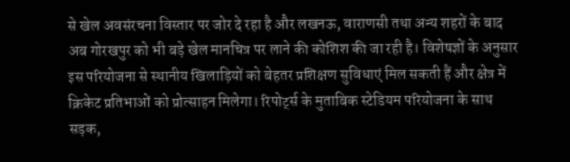से खेल अवसंरचना विस्तार पर जोर दे रहा है और लखनऊ, वाराणसी तथा अन्य शहरों के बाद अब गोरखपुर को भी बड़े खेल मानचित्र पर लाने की कोशिश की जा रही है। विशेषज्ञों के अनुसार इस परियोजना से स्थानीय खिलाड़ियों को बेहतर प्रशिक्षण सुविधाएं मिल सकती हैं और क्षेत्र में क्रिकेट प्रतिभाओं को प्रोत्साहन मिलेगा। रिपोर्ट्स के मुताबिक स्टेडियम परियोजना के साथ सड़क,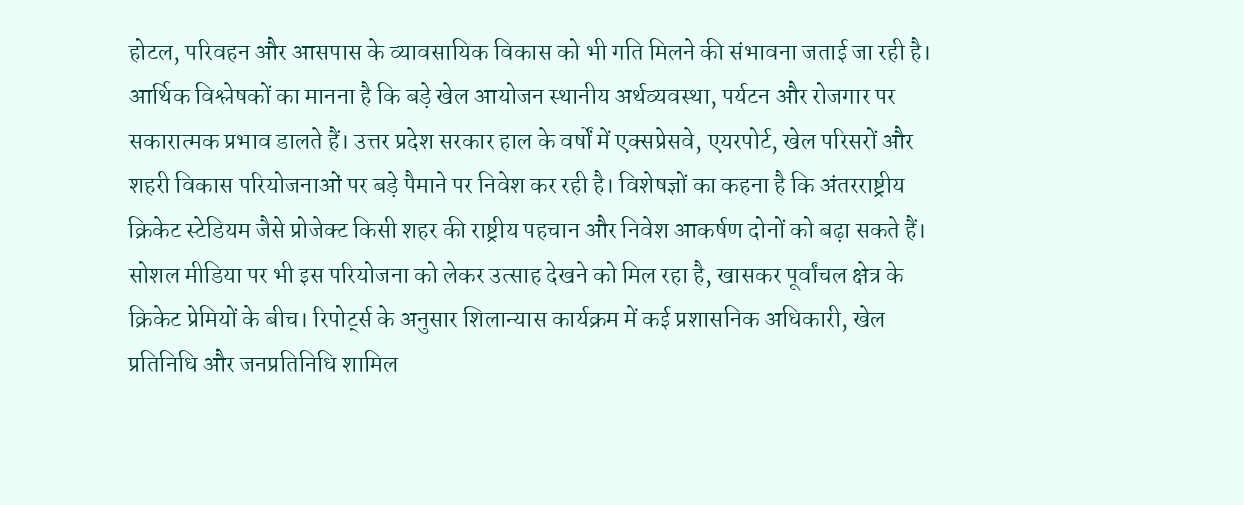होटल, परिवहन और आसपास के व्यावसायिक विकास को भी गति मिलने की संभावना जताई जा रही है। आर्थिक विश्लेषकों का मानना है कि बड़े खेल आयोजन स्थानीय अर्थव्यवस्था, पर्यटन और रोजगार पर सकारात्मक प्रभाव डालते हैं। उत्तर प्रदेश सरकार हाल के वर्षों में एक्सप्रेसवे, एयरपोर्ट, खेल परिसरों और शहरी विकास परियोजनाओं पर बड़े पैमाने पर निवेश कर रही है। विशेषज्ञों का कहना है कि अंतरराष्ट्रीय क्रिकेट स्टेडियम जैसे प्रोजेक्ट किसी शहर की राष्ट्रीय पहचान और निवेश आकर्षण दोनों को बढ़ा सकते हैं। सोशल मीडिया पर भी इस परियोजना को लेकर उत्साह देखने को मिल रहा है, खासकर पूर्वांचल क्षेत्र के क्रिकेट प्रेमियों के बीच। रिपोर्ट्स के अनुसार शिलान्यास कार्यक्रम में कई प्रशासनिक अधिकारी, खेल प्रतिनिधि और जनप्रतिनिधि शामिल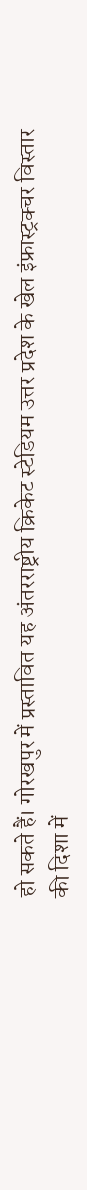हो सकते हैं। गोरखपुर में प्रस्तावित यह अंतरराष्ट्रीय क्रिकेट स्टेडियम उत्तर प्रदेश के खेल इंफ्रास्ट्रक्चर विस्तार की दिशा में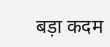बड़ा कदम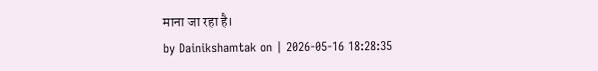माना जा रहा है।
by Dainikshamtak on | 2026-05-16 18:28:35